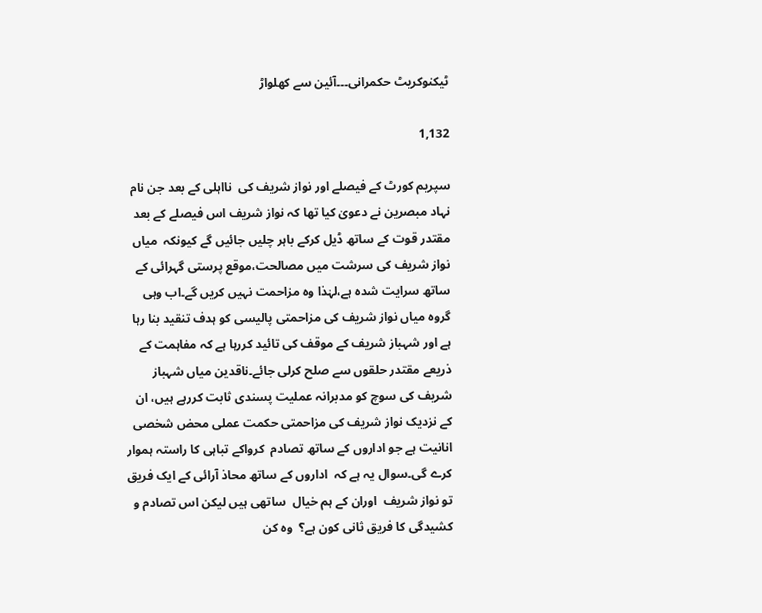ٹیکنوکریٹ حکمرانی۔۔۔آئین سے کھلواڑ

1,132

سپریم کورٹ کے فیصلے اور نواز شریف کی  نااہلی کے بعد جن نام نہاد مبصرین نے دعویٰ کیا تھا کہ نواز شریف اس فیصلے کے بعد مقتدر قوت کے ساتھ ڈیل کرکے باہر چلیں جائیں گے کیونکہ  میاں نواز شریف کی سرشت میں مصالحت،موقع پرستی گہرائی کے ساتھ سرایت شدہ ہے،لہٰذا وہ مزاحمت نہیں کریں گے۔اب وہی گروہ میاں نواز شریف کی مزاحمتی پالیسی کو ہدف تنقید بنا رہا ہے اور شہباز شریف کے موقف کی تائید کررہا ہے کہ مفاہمت کے ذریعے مقتدر حلقوں سے صلح کرلی جائے۔ناقدین میاں شہباز شریف کی سوچ کو مدبرانہ عملیت پسندی ثابت کررہے ہیں، ان کے نزدیک نواز شریف کی مزاحمتی حکمت عملی محض شخصی انانیت ہے جو اداروں کے ساتھ تصادم  کرواکے تباہی کا راستہ ہموار کرے گی۔سوال یہ ہے کہ  اداروں کے ساتھ محاذ آرائی کے ایک فریق تو نواز شریف  اوران کے ہم خیال  ساتھی ہیں لیکن اس تصادم و کشیدگی کا فریق ثانی کون ہے؟  وہ کن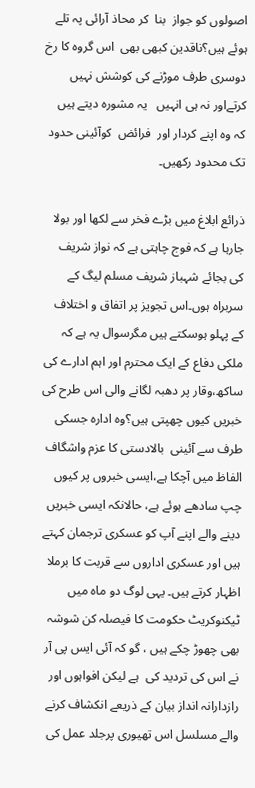اصولوں کو جواز  بنا  کر محاذ آرائی پہ تلے ہوئے ہیں؟ناقدین کبھی بھی  اس گروہ کا رخ دوسری طرف موڑنے کی کوشش نہیں  کرتےاور نہ ہی انہیں   یہ مشورہ دیتے ہیں کہ وہ اپنے کردار اور  فرائض  کوآئینی حدود تک محدود رکھیں۔

ذرائع ابلاغ میں بڑے فخر سے لکھا اور بولا جارہا ہے کہ فوج چاہتی ہے کہ نواز شریف کی بجائے شہباز شریف مسلم لیگ کے سربراہ ہوں۔اس تجویز پر اتفاق و اختلاف کے پہلو ہوسکتے ہیں مگرسوال یہ ہے کہ ملکی دفاع کے ایک محترم اور اہم ادارے کی ساکھ،وقار پر دھبہ لگانے والی اس طرح کی خبریں کیوں چھپتی ہیں؟وہ ادارہ جسکی طرف سے آئینی  بالادستی کا عزم واشگاف الفاظ میں آچکا ہے،ایسی خبروں پر کیوں چپ سادھے ہوئے ہے، حالانکہ ایسی خبریں دینے والے اپنے آپ کو عسکری ترجمان کہتے ہیں اور عسکری اداروں سے قربت کا برملا اظہار کرتے ہیں۔ یہی لوگ دو ماہ میں ٹیکنوکریٹ حکومت کا فیصلہ کن شوشہ بھی چھوڑ چکے ہیں ، گو کہ آئی ایس پی آر نے اس کی تردید کی  ہے لیکن افواہوں اور رازدارانہ انداز بیان کے ذریعے انکشاف کرنے والے مسلسل اس تھیوری پرجلد عمل کی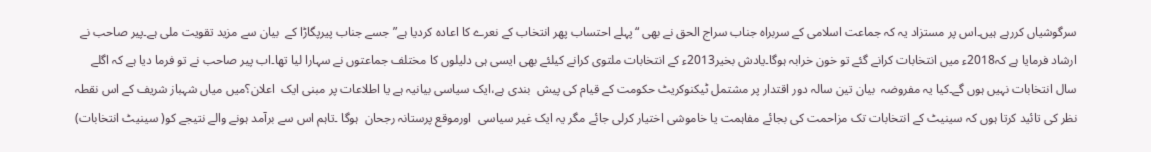سرگوشیاں کررہے ہیں۔اس پر مستزاد یہ کہ جماعت اسلامی کے سربراہ جناب سراج الحق نے بھی “پہلے احتساب پھر انتخاب کے نعرے کا اعادہ کردیا ہے”جسے جناب پیرپگاڑا کے  بیان سے مزید تقویت ملی ہے۔پیر صاحب نے ارشاد فرمایا ہے کہ2018ء میں انتخابات کرانے گئے تو خون خرابہ ہوگا۔یادش بخیر2013ء کے انتخابات ملتوی کرانے کیلئے بھی ایسی ہی دلیلوں کا مختلف جماعتوں نے سہارا لیا تھا۔اب پیر صاحب نے تو فرما دیا ہے کہ اگلے سال انتخابات نہیں ہوں گے۔کیا یہ مفروضہ  بیان تین سالہ دور اقتدار پر مشتمل ٹیکنوکریٹ حکومت کے قیام کی پیش  بندی ہے،ایک سیاسی بیانیہ ہے یا اطلاعات پر مبنی ایک  اعلان؟میں میاں شہباز شریف کے اس نقطہ نظر کی تائید کرتا ہوں کہ سینیٹ کے انتخابات تک مزاحمت کی بجائے مفاہمت یا خاموشی اختیار کرلی جائے مگر یہ ایک غیر سیاسی  اورموقع پرستانہ رجحان  ہوگا ۔تاہم اس سے برآمد ہونے والے نتیجے کو( سینیٹ انتخابات)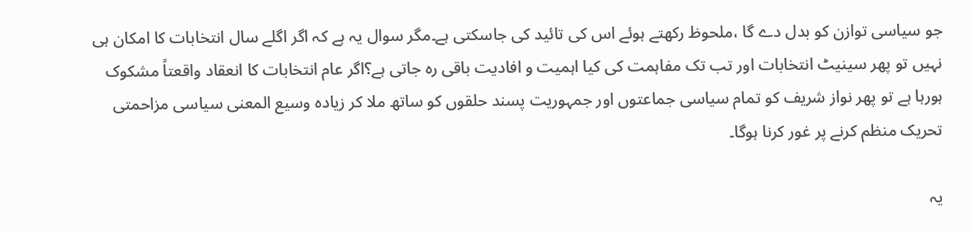جو سیاسی توازن کو بدل دے گا ،ملحوظ رکھتے ہوئے اس کی تائید کی جاسکتی ہے۔مگر سوال یہ ہے کہ اگر اگلے سال انتخابات کا امکان ہی نہیں تو پھر سینیٹ انتخابات اور تب تک مفاہمت کی کیا اہمیت و افادیت باقی رہ جاتی ہے؟اگر عام انتخابات کا انعقاد واقعتاً مشکوک ہورہا ہے تو پھر نواز شریف کو تمام سیاسی جماعتوں اور جمہوریت پسند حلقوں کو ساتھ ملا کر زیادہ وسیع المعنی سیاسی مزاحمتی تحریک منظم کرنے پر غور کرنا ہوگا۔

یہ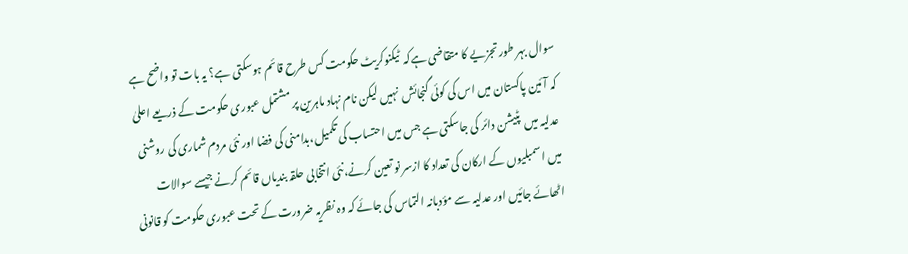سوال بہر طور تجزیے کا متقاضی ہےکہ  ٹیکنوکریٹ حکومت کس طرح قائم ہوسکتی ہے؟ یہ بات تو واضح ہے کہ آئین پاکستان میں اس کی کوئی گنجائش  نہیں لیکن نام نہاد ماہرین پر مشتمل عبوری حکومت کے ذریعے اعلیٰ عدلیہ میں  پٹیشن دائر کی جاسکتی ہے جس میں احتساب کی تکمیل،بدامنی کی فضا اور نئی مردم شماری کی روشنی میں اسمبلیوں کے ارکان کی تعداد کا ازسر نو تعین کرنے،نئی انتخابی حلقہ بندیاں قائم کرنے جیسے سوالات اٹھائے جائیں اور عدلیہ سے مؤدبانہ التماس کی جائے کہ وہ نظریہ ضرورت کے تحت عبوری حکومت کو قانونی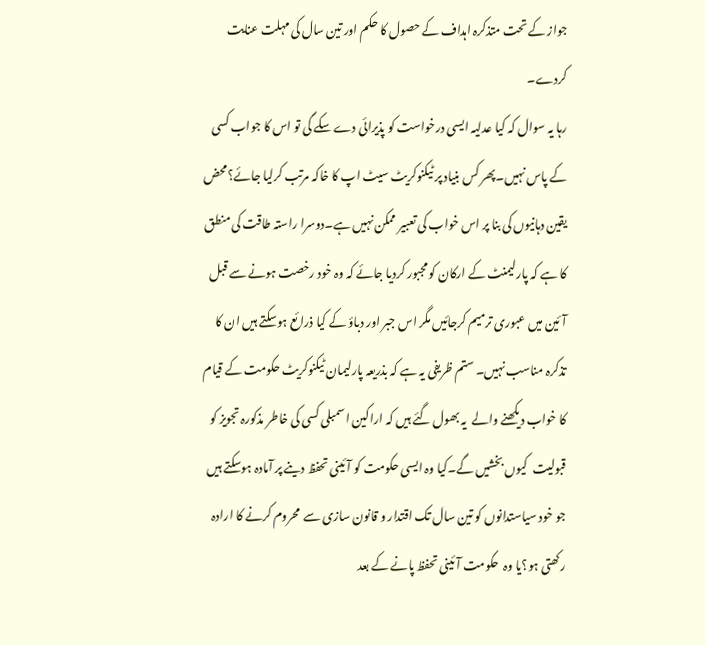جواز کے تحت متذکرہ اہداف کے حصول کا حکم اور تین سال کی مہلت عنایت کردے۔
رہا یہ سوال کہ کیا عدلیہ ایسی درخواست کو پذیرائی دے سکے گی تو اس کا جواب کسی کے پاس نہیں۔پھر کس بنیاد پر ٹیکنوکریٹ سیٹ اپ کا خاکہ مرتب کرلیا جائے؟محض  یقین دہانیوں کی بنا پر اس خواب کی تعبیر ممکن نہیں ہے۔دوسرا راستہ طاقت کی منطق کا ہے کہ پارلیمنٹ کے ارکان کو مجبور کردیا جائے کہ وہ خود رخصت ہونے سے قبل آئین میں عبوری ترمیم کرجائیں مگر اس جبر اور دباؤ کے کیا ذرائع ہوسکتے ہیں ان کا تذکرہ مناسب نہیں۔ ستم ظریفی یہ ہے کہ بذریعہ پارلیمان ٹیکنوکریٹ حکومت کے قیام کا خواب دیکھنے والے  یہ بھول گئے ہیں کہ اراکین اسمبلی کسی کی خاطر مذکورہ تجویز کو قبولیت  کیوں بخشیں گے۔کیا وہ ایسی حکومت کو آئینی تحفظ دینے پر آمادہ ہوسکتے ہیں جو خود سیاستدانوں کو تین سال تک اقتدار و قانون سازی سے  محروم کرنے کا ارادہ رکھتی ہو؟یا وہ  حکومت آئینی تحفظ پانے کے بعد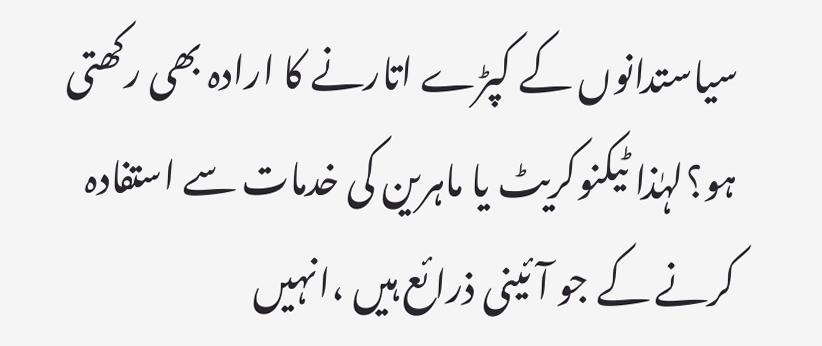سیاستدانوں کے کپڑے اتارنے کا ارادہ بھی رکھتی ہو؟لہٰذا ٹیکنوکریٹ یا ماہرین کی خدمات سے استفادہ کرنے کے جو آئینی ذرائع ہیں ،انہیں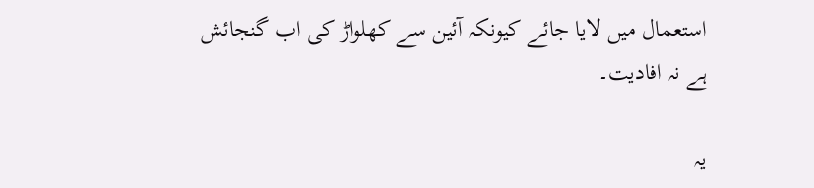استعمال میں لایا جائے کیونکہ آئین سے کھلواڑ کی اب گنجائش ہے نہ افادیت۔

یہ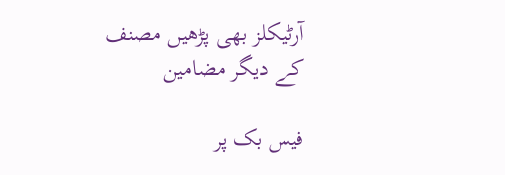آرٹیکلز بھی پڑھیں مصنف کے دیگر مضامین

فیس بک پر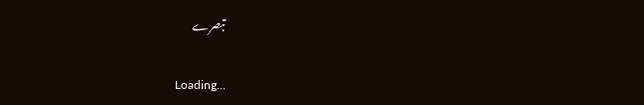تبصرے

Loading...